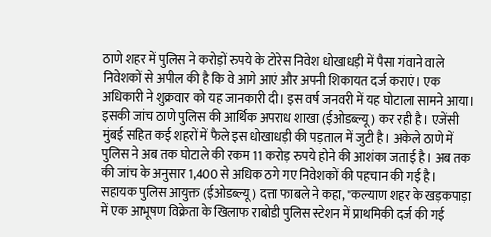ठाणे शहर में पुलिस ने करोड़ों रुपये के टोरेस निवेश धोखाधड़ी में पैसा गंवाने वाले निवेशकों से अपील की है कि वे आगे आएं और अपनी शिकायत दर्ज कराएं। एक अधिकारी ने शुक्रवार को यह जानकारी दी। इस वर्ष जनवरी में यह घोटाला सामने आया। इसकी जांच ठाणे पुलिस की आर्थिक अपराध शाखा (ईओडब्ल्यू) कर रही है। एजेंसी मुंबई सहित कई शहरों में फैले इस धोखाधड़ी की पड़ताल में जुटी है। अकेले ठाणे में पुलिस ने अब तक घोटाले की रकम 11 करोड़ रुपये होने की आशंका जताई है। अब तक की जांच के अनुसार 1,400 से अधिक ठगे गए निवेशकों की पहचान की गई है।
सहायक पुलिस आयुक्त (ईओडब्ल्यू) दत्ता फाबले ने कहा, "कल्याण शहर के खड़कपाड़ा में एक आभूषण विक्रेता के खिलाफ राबोडी पुलिस स्टेशन में प्राथमिकी दर्ज की गई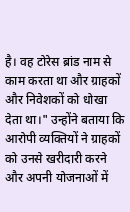है। वह टोरेस ब्रांड नाम से काम करता था और ग्राहकों और निवेशकों को धोखा देता था।" उन्होंने बताया कि आरोपी व्यक्तियों ने ग्राहकों को उनसे खरीदारी करने और अपनी योजनाओं में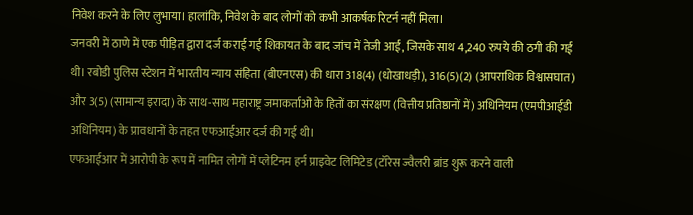निवेश करने के लिए लुभाया। हालांकि, निवेश के बाद लोगों को कभी आकर्षक रिटर्न नहीं मिला।
जनवरी में ठाणे में एक पीड़ित द्वारा दर्ज कराई गई शिकायत के बाद जांच में तेजी आई, जिसके साथ 4,240 रुपये की ठगी की गई थी। रबोडी पुलिस स्टेशन में भारतीय न्याय संहिता (बीएनएस) की धारा 318(4) (धोखाधड़ी), 316(5)(2) (आपराधिक विश्वासघात) और 3(5) (सामान्य इरादा) के साथ-साथ महाराष्ट्र जमाकर्ताओं के हितों का संरक्षण (वित्तीय प्रतिष्ठानों में) अधिनियम (एमपीआईडी अधिनियम) के प्रावधानों के तहत एफआईआर दर्ज की गई थी।
एफआईआर में आरोपी के रूप में नामित लोगों में प्लेटिनम हर्न प्राइवेट लिमिटेड (टॉरेस ज्वैलरी ब्रांड शुरू करने वाली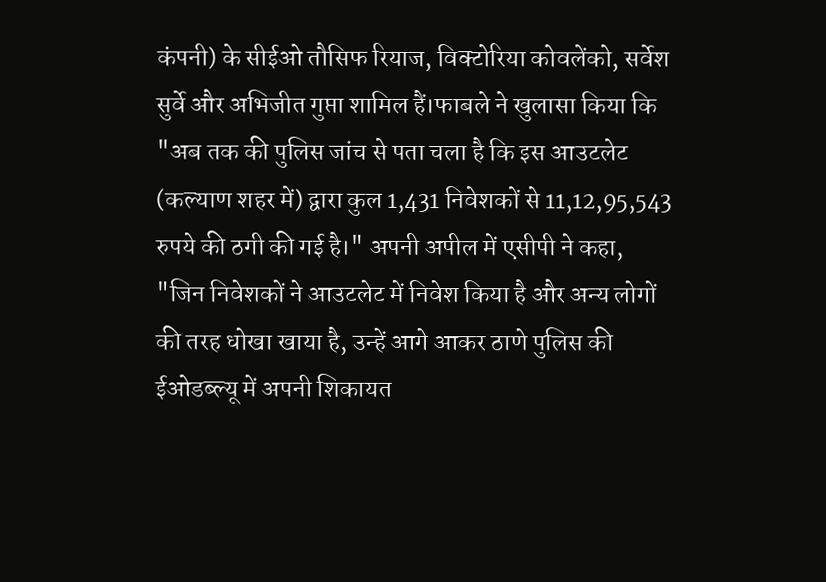कंपनी) के सीईओ तौसिफ रियाज, विक्टोरिया कोवलेंको, सर्वेश सुर्वे और अभिजीत गुप्ता शामिल हैं।फाबले ने खुलासा किया कि "अब तक की पुलिस जांच से पता चला है कि इस आउटलेट (कल्याण शहर में) द्वारा कुल 1,431 निवेशकों से 11,12,95,543 रुपये की ठगी की गई है।" अपनी अपील में एसीपी ने कहा, "जिन निवेशकों ने आउटलेट में निवेश किया है और अन्य लोगों की तरह धोखा खाया है, उन्हें आगे आकर ठाणे पुलिस की ईओडब्ल्यू में अपनी शिकायत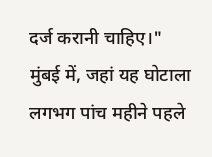दर्ज करानी चाहिए।"
मुंबई में, जहां यह घोटाला लगभग पांच महीने पहले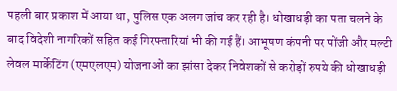पहली बार प्रकाश में आया था, पुलिस एक अलग जांच कर रही है। धोखाधड़ी का पता चलने के बाद विदेशी नागरिकों सहित कई गिरफ्तारियां भी की गई हैं। आभूषण कंपनी पर पोंजी और मल्टी लेवल मार्केटिंग (एमएलएम) योजनाओं का झांसा देकर निवेशकों से करोड़ों रुपये की धोखाधड़ी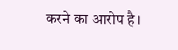करने का आरोप है।